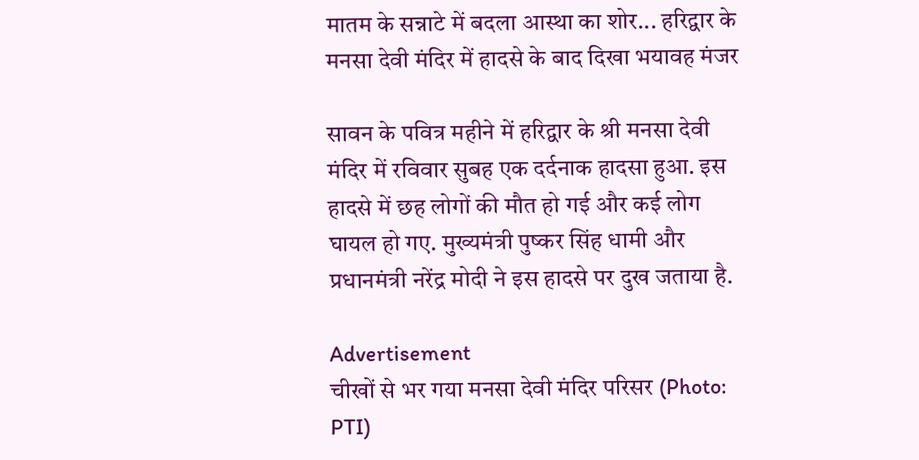मातम के सन्नाटे में बदला आस्था का शोर... हरिद्वार के मनसा देवी मंदिर में हादसे के बाद दिखा भयावह मंजर

सावन के पवित्र महीने में हरिद्वार के श्री मनसा देवी मंदिर में रविवार सुबह एक दर्दनाक हादसा हुआ. इस हादसे में छह लोगों की मौत हो गई और कई लोग घायल हो गए. मुख्यमंत्री पुष्कर सिंह धामी और प्रधानमंत्री नरेंद्र मोदी ने इस हादसे पर दुख जताया है.

Advertisement
चीखों से भर गया मनसा देवी मंदिर परिसर (Photo: PTI)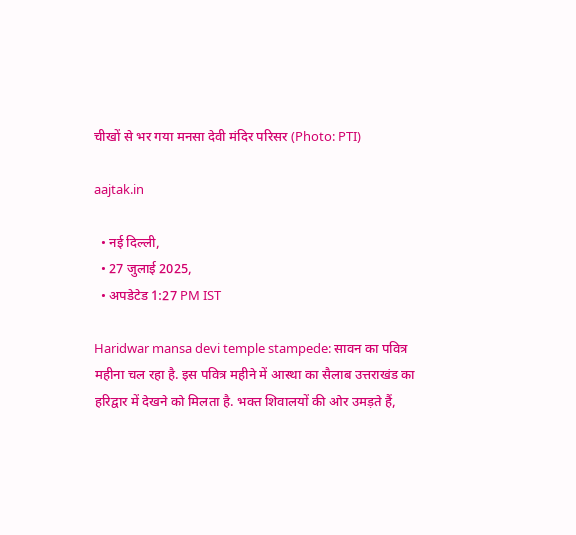चीखों से भर गया मनसा देवी मंदिर परिसर (Photo: PTI)

aajtak.in

  • नई दिल्ली,
  • 27 जुलाई 2025,
  • अपडेटेड 1:27 PM IST

Haridwar mansa devi temple stampede: सावन का पवित्र महीना चल रहा है. इस पवित्र महीने में आस्था का सैलाब उत्तराखंड का हरिद्वार में देखने को मिलता है. भक्त शिवालयों की ओर उमड़ते हैं,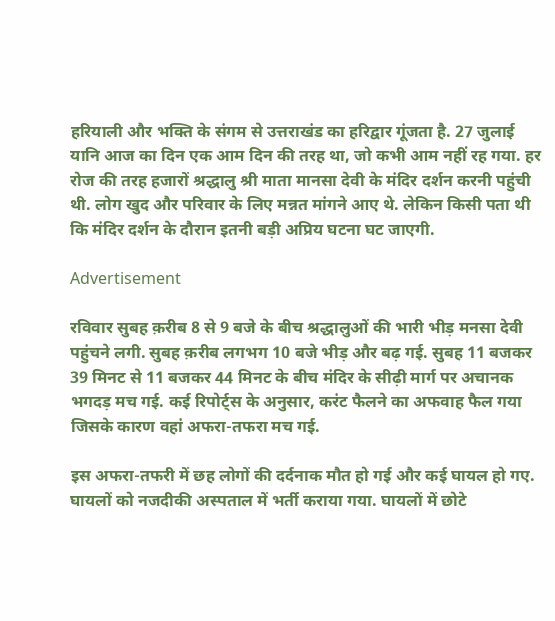हरियाली और भक्ति के संगम से उत्तराखंड का हरिद्वार गूंजता है. 27 जुलाई यानि आज का दिन एक आम दिन की तरह था, जो कभी आम नहीं रह गया. हर रोज की तरह हजारों श्रद्धालु श्री माता मानसा देवी के मंदिर दर्शन करनी पहुंची थी. लोग खुद और परिवार के लिए मन्नत मांगने आए थे. लेकिन किसी पता थी कि मंदिर दर्शन के दौरान इतनी बड़ी अप्रिय घटना घट जाएगी.

Advertisement

रविवार सुबह क़रीब 8 से 9 बजे के बीच श्रद्धालुओं की भारी भीड़ मनसा देवी पहुंचने लगी. सुबह क़रीब लगभग 10 बजे भीड़ और बढ़ गई. सुबह 11 बजकर 39 मिनट से 11 बजकर 44 मिनट के बीच मंदिर के सीढ़ी मार्ग पर अचानक भगदड़ मच गई. कई रिपोर्ट्स के अनुसार, करंट फैलने का अफवाह फैल गया जिसके कारण वहां अफरा-तफरा मच गई.

इस अफरा-तफरी में छह लोगों की दर्दनाक मौत हो गई और कई घायल हो गए. घायलों को नजदीकी अस्पताल में भर्ती कराया गया. घायलों में छोटे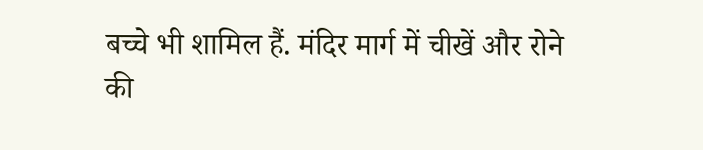बच्चे भी शामिल हैं. मंदिर मार्ग में चीखें और रोने की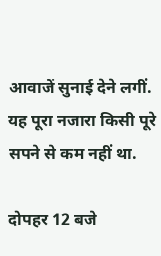आवाजें सुनाई देने लगीं. यह पूरा नजारा किसी पूरे सपने से कम नहीं था.

दोपहर 12 बजे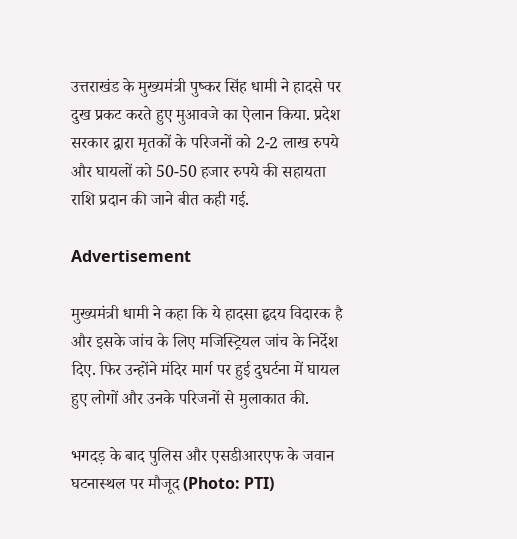उत्तराखंड के मुख्यमंत्री पुष्कर सिंह धामी ने हादसे पर दुख प्रकट करते हुए मुआवजे का ऐलान किया. प्रदेश सरकार द्वारा मृतकों के परिजनों को 2-2 लाख रुपये और घायलों को 50-50 हजार रुपये की सहायता राशि प्रदान की जाने बीत कही गई.

Advertisement

मुख्यमंत्री धामी ने कहा कि ये हादसा हृदय विदारक है और इसके जांच के लिए मजिस्ट्रियल जांच के निर्देश दिए. फिर उन्होंने मंदिर मार्ग पर हुई दुघर्टना में घायल हुए लोगों और उनके परिजनों से मुलाकात की.

भगदड़ के बाद पुलिस और एसडीआरएफ के जवान घटनास्थल पर मौजूद (Photo: PTI)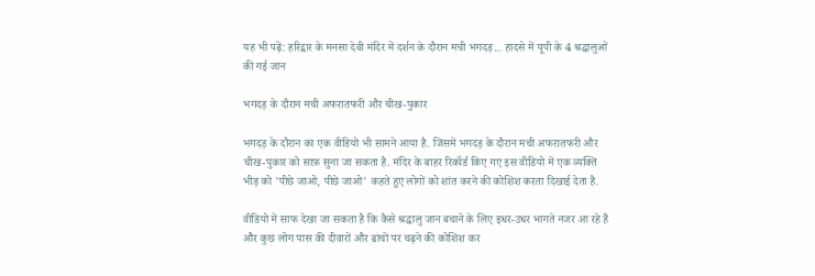यह भी पढ़ें: हरिद्वार के मनसा देवी मंदिर में दर्शन के दौरान मची भगदड़... हादसे में यूपी के 4 श्रद्धालुओं की गई जान

भगदड़ के दौरान मची अफरातफरी और चीख-पुकार

भगदड़ के दौरान का एक वीडियो भी सामने आया है. जिसमें भगदड़ के दौरान मची अफरातफरी और चीख-पुकार को साफ़ सुना जा सकता है. मंदिर के बाहर रिकॉर्ड किए गए इस वीडियो में एक व्यक्ति भीड़ को 'पीछे जाओ, पीछे जाओ' कहते हुए लोगों को शांत करने की कोशिश करता दिखाई देता है.

वीडियो में साफ देखा जा सकता है कि कैसे श्रद्धालु जान बचाने के लिए इधर-उधर भागते नजर आ रहे हैं और कुछ लोग पास की दीवारों और ढांचों पर चढ़ने की कोशिश कर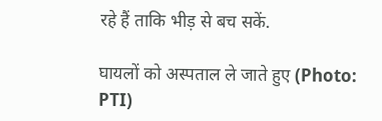रहे हैं ताकि भीड़ से बच सकें.

घायलों को अस्पताल ले जाते हुए (Photo: PTI)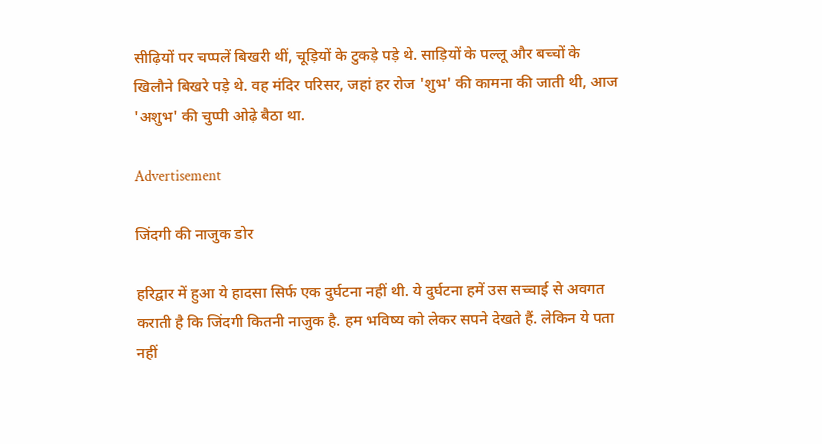सीढ़ियों पर चप्पलें बिखरी थीं, चूड़ियों के टुकड़े पड़े थे. साड़ियों के पल्लू और बच्चों के खिलौने बिखरे पड़े थे. वह मंदिर परिसर, जहां हर रोज 'शुभ' की कामना की जाती थी, आज 'अशुभ' की चुप्पी ओढ़े बैठा था.

Advertisement

जिंदगी की नाजुक डोर

हरिद्वार में हुआ ये हादसा सिर्फ एक दुर्घटना नहीं थी. ये दुर्घटना हमें उस सच्चाई से अवगत कराती है कि जिंदगी कितनी नाजुक है. हम भविष्य को लेकर सपने देखते हैं. लेकिन ये पता नहीं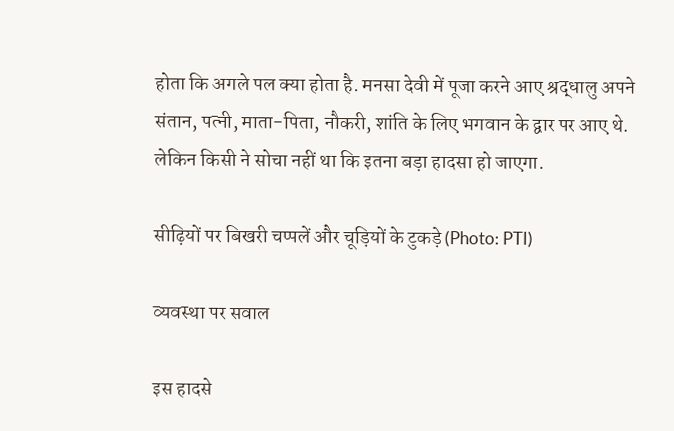होता कि अगले पल क्या होता है. मनसा देवी में पूजा करने आए श्रद्धालु अपने संतान, पत्नी, माता-पिता, नौकरी, शांति के लिए भगवान के द्वार पर आए थे. लेकिन किसी ने सोचा नहीं था कि इतना बड़ा हादसा हो जाएगा.

सीढ़ियों पर बिखरी चप्पलें और चूड़ियों के टुकड़े (Photo: PTI)

व्यवस्था पर सवाल

इस हादसे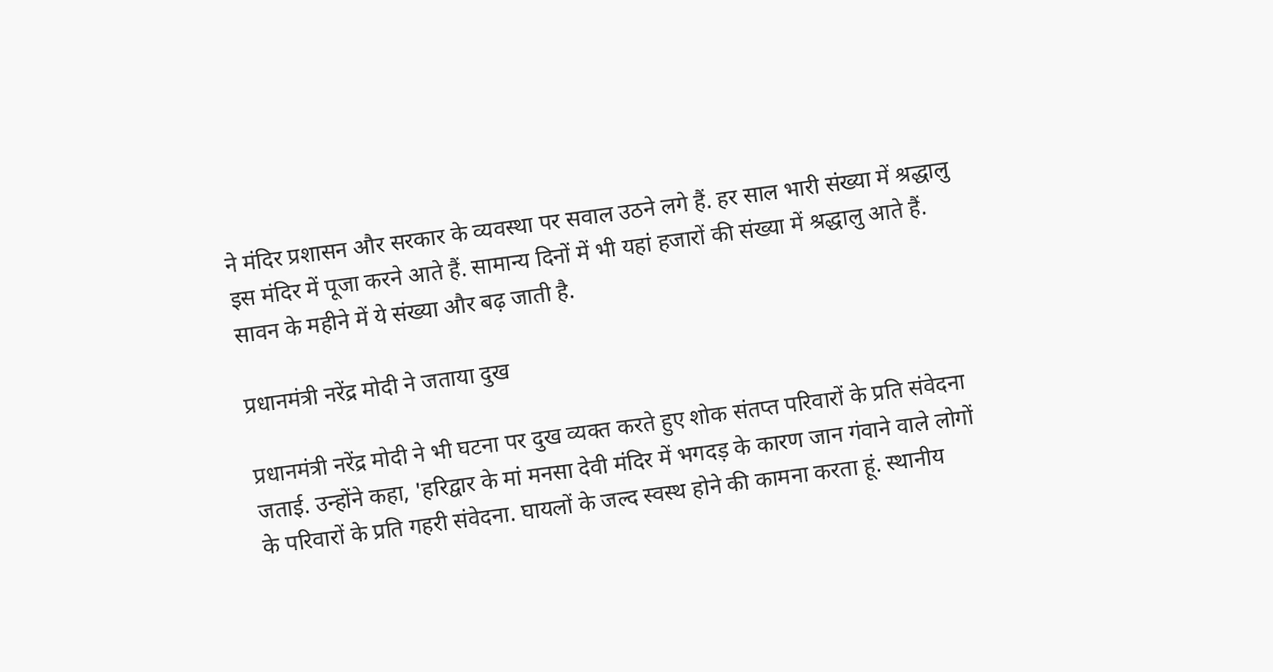ने मंदिर प्रशासन और सरकार के व्यवस्था पर सवाल उठने लगे हैं. हर साल भारी संख्या में श्रद्धालु इस मंदिर में पूजा करने आते हैं. सामान्य दिनों में भी यहां हजारों की संख्या में श्रद्धालु आते हैं. सावन के महीने में ये संख्या और बढ़ जाती है.

प्रधानमंत्री नरेंद्र मोदी ने जताया दुख

प्रधानमंत्री नरेंद्र मोदी ने भी घटना पर दुख व्यक्त करते हुए शोक संतप्त परिवारों के प्रति संवेदना जताई. उन्होंने कहा, 'हरिद्वार के मां मनसा देवी मंदिर में भगदड़ के कारण जान गंवाने वाले लोगों के परिवारों के प्रति गहरी संवेदना. घायलों के जल्द स्वस्थ होने की कामना करता हूं. स्थानीय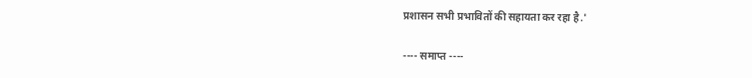प्रशासन सभी प्रभावितों की सहायता कर रहा है.'

---- समाप्त ----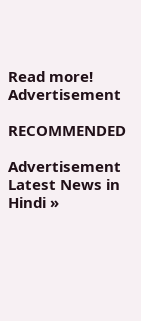Read more!
Advertisement

RECOMMENDED

Advertisement
Latest News in Hindi »